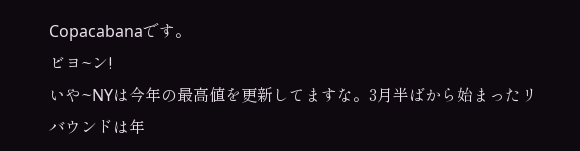Copacabanaです。
ビヨ~ン!
いや~NYは今年の最高値を更新してますな。3月半ばから始まったリバウンドは年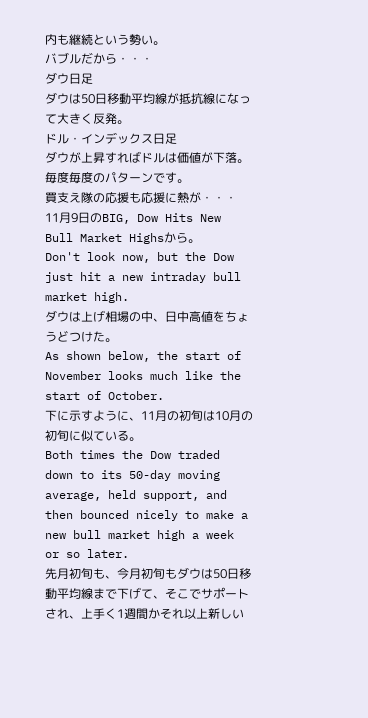内も継続という勢い。
バブルだから・・・
ダウ日足
ダウは50日移動平均線が抵抗線になって大きく反発。
ドル・インデックス日足
ダウが上昇すればドルは価値が下落。
毎度毎度のパターンです。
買支え隊の応援も応援に熱が・・・
11月9日のBIG, Dow Hits New Bull Market Highsから。
Don't look now, but the Dow just hit a new intraday bull market high.
ダウは上げ相場の中、日中高値をちょうどつけた。
As shown below, the start of November looks much like the start of October.
下に示すように、11月の初旬は10月の初旬に似ている。
Both times the Dow traded down to its 50-day moving average, held support, and then bounced nicely to make a new bull market high a week or so later.
先月初旬も、今月初旬もダウは50日移動平均線まで下げて、そこでサポートされ、上手く1週間かそれ以上新しい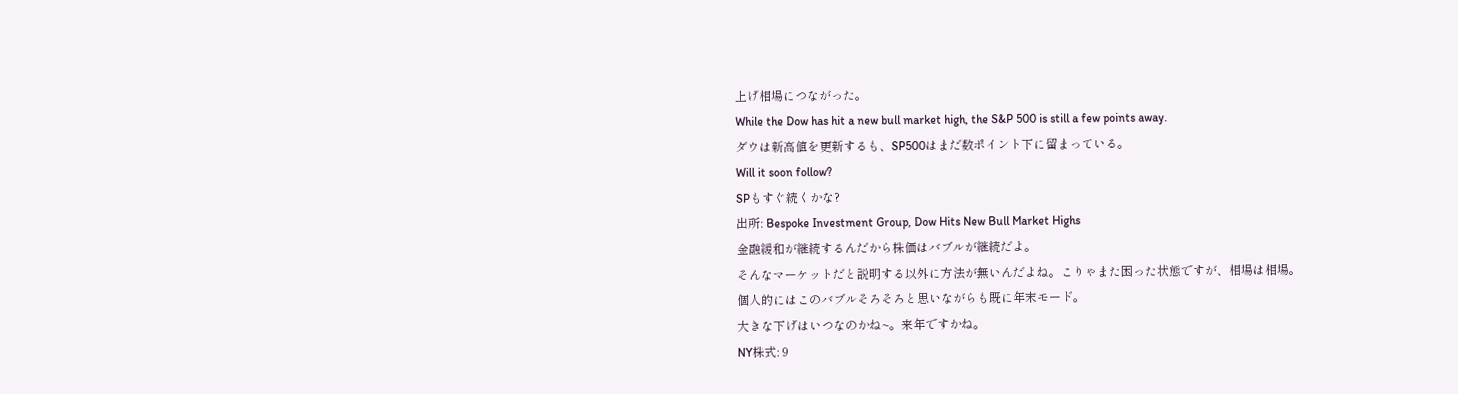上げ相場につながった。
While the Dow has hit a new bull market high, the S&P 500 is still a few points away.
ダウは新高値を更新するも、SP500はまだ数ポイント下に留まっている。
Will it soon follow?
SPもすぐ続くかな?
出所: Bespoke Investment Group, Dow Hits New Bull Market Highs
金融緩和が継続するんだから株価はバブルが継続だよ。
そんなマーケットだと説明する以外に方法が無いんだよね。こりゃまた困った状態ですが、相場は相場。
個人的にはこのバブルそろそろと思いながらも既に年末モード。
大きな下げはいつなのかね~。来年ですかね。
NY株式: 9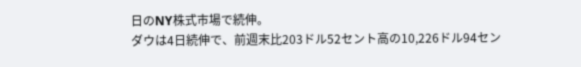日のNY株式市場で続伸。
ダウは4日続伸で、前週末比203ドル52セント高の10,226ドル94セン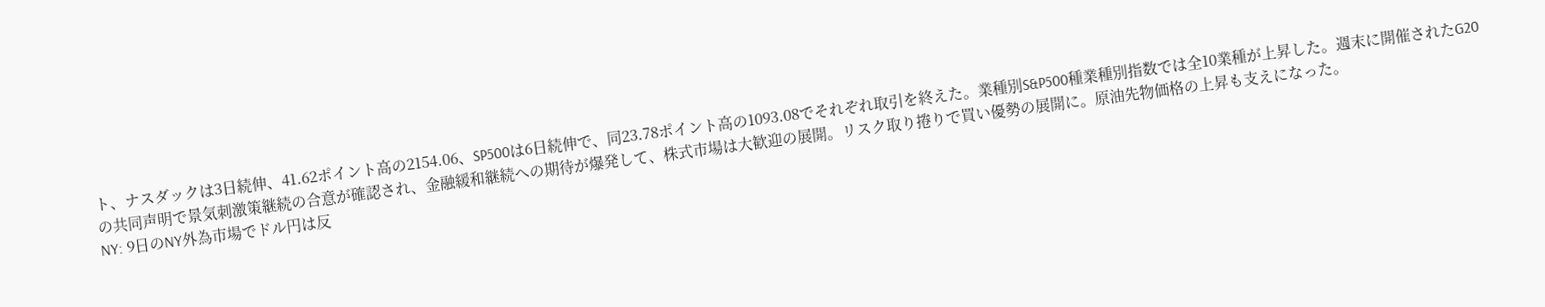ト、ナスダックは3日続伸、41.62ポイント高の2154.06、SP500は6日続伸で、同23.78ポイント高の1093.08でそれぞれ取引を終えた。業種別S&P500種業種別指数では全10業種が上昇した。週末に開催されたG20の共同声明で景気刺激策継続の合意が確認され、金融緩和継続への期待が爆発して、株式市場は大歓迎の展開。リスク取り捲りで買い優勢の展開に。原油先物価格の上昇も支えになった。
NY: 9日のNY外為市場でドル円は反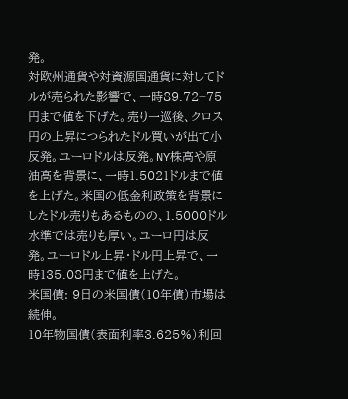発。
対欧州通貨や対資源国通貨に対してドルが売られた影響で、一時89.72−75円まで値を下げた。売り一巡後、クロス円の上昇につられたドル買いが出て小反発。ユーロドルは反発。NY株高や原油高を背景に、一時1.5021ドルまで値を上げた。米国の低金利政策を背景にしたドル売りもあるものの、1.5000ドル水準では売りも厚い。ユーロ円は反発。ユーロドル上昇・ドル円上昇で、一時135.08円まで値を上げた。
米国債: 9日の米国債(10年債)市場は続伸。
10年物国債(表面利率3.625%)利回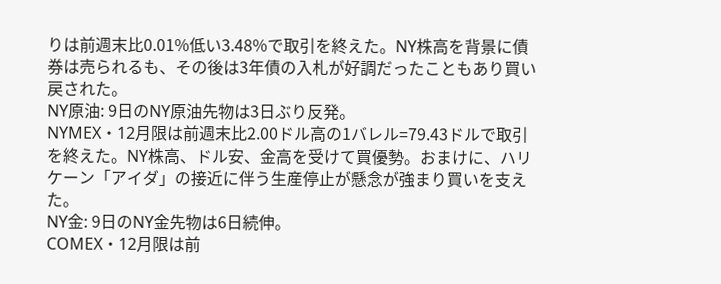りは前週末比0.01%低い3.48%で取引を終えた。NY株高を背景に債券は売られるも、その後は3年債の入札が好調だったこともあり買い戻された。
NY原油: 9日のNY原油先物は3日ぶり反発。
NYMEX・12月限は前週末比2.00ドル高の1バレル=79.43ドルで取引を終えた。NY株高、ドル安、金高を受けて買優勢。おまけに、ハリケーン「アイダ」の接近に伴う生産停止が懸念が強まり買いを支えた。
NY金: 9日のNY金先物は6日続伸。
COMEX・12月限は前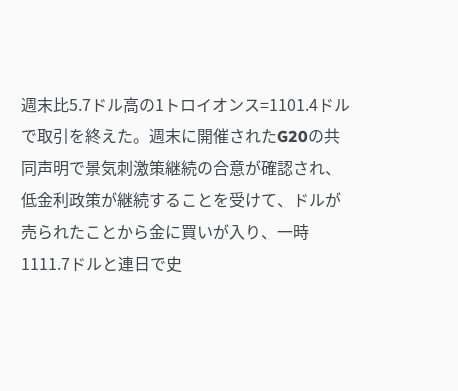週末比5.7ドル高の1トロイオンス=1101.4ドルで取引を終えた。週末に開催されたG20の共同声明で景気刺激策継続の合意が確認され、低金利政策が継続することを受けて、ドルが売られたことから金に買いが入り、一時1111.7ドルと連日で史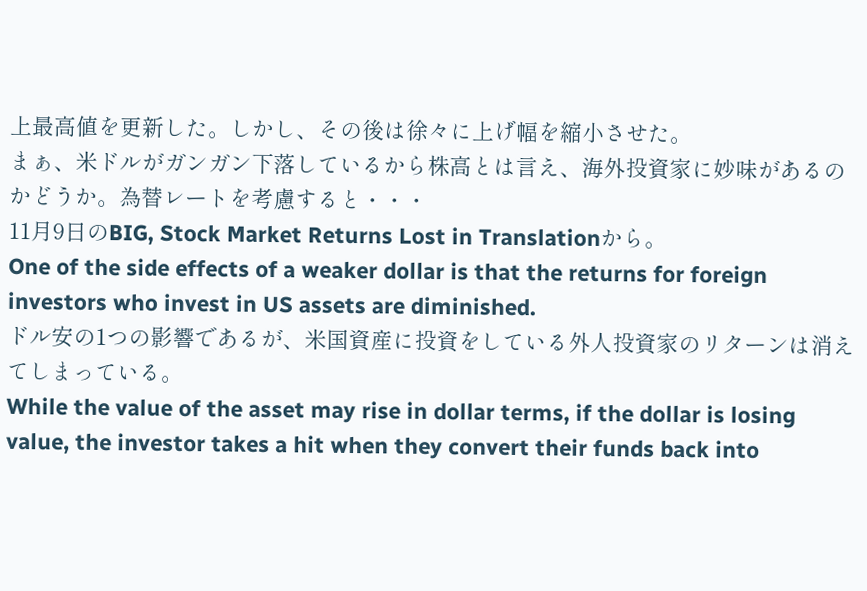上最高値を更新した。しかし、その後は徐々に上げ幅を縮小させた。
まぁ、米ドルがガンガン下落しているから株高とは言え、海外投資家に妙味があるのかどうか。為替レートを考慮すると・・・
11月9日のBIG, Stock Market Returns Lost in Translationから。
One of the side effects of a weaker dollar is that the returns for foreign investors who invest in US assets are diminished.
ドル安の1つの影響であるが、米国資産に投資をしている外人投資家のリターンは消えてしまっている。
While the value of the asset may rise in dollar terms, if the dollar is losing value, the investor takes a hit when they convert their funds back into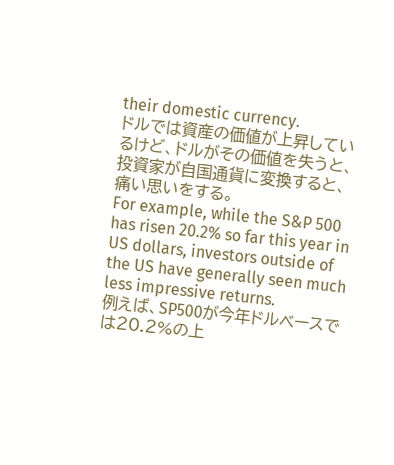their domestic currency.
ドルでは資産の価値が上昇しているけど、ドルがその価値を失うと、投資家が自国通貨に変換すると、痛い思いをする。
For example, while the S&P 500 has risen 20.2% so far this year in US dollars, investors outside of the US have generally seen much less impressive returns.
例えば、SP500が今年ドルベースでは20.2%の上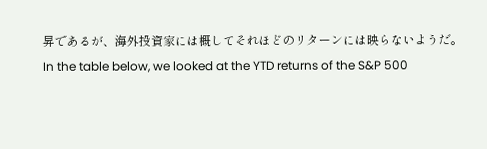昇であるが、海外投資家には概してそれほどのリターンには映らないようだ。
In the table below, we looked at the YTD returns of the S&P 500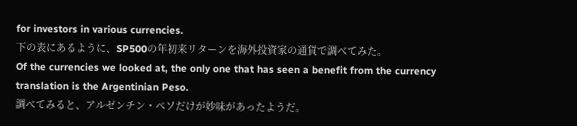for investors in various currencies.
下の表にあるように、SP500の年初来リターンを海外投資家の通貨で調べてみた。
Of the currencies we looked at, the only one that has seen a benefit from the currency translation is the Argentinian Peso.
調べてみると、アルゼンチン・ペソだけが妙味があったようだ。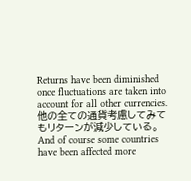Returns have been diminished once fluctuations are taken into account for all other currencies.
他の全ての通貨考慮してみてもリターンが減少している。
And of course some countries have been affected more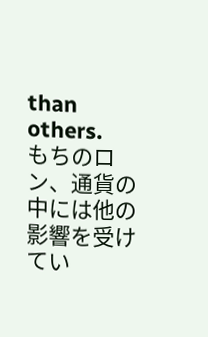than others.
もちのロン、通貨の中には他の影響を受けてい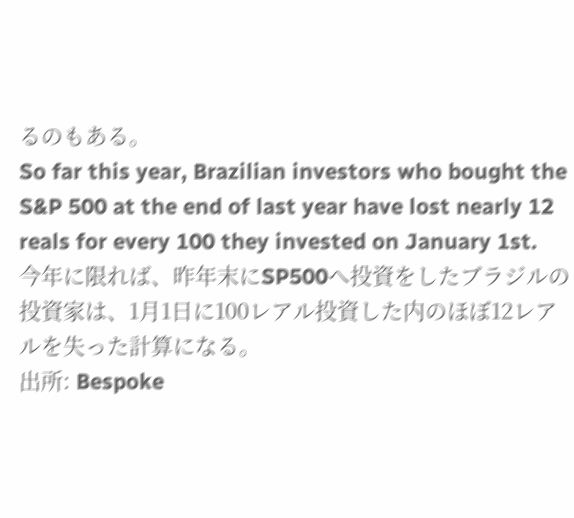るのもある。
So far this year, Brazilian investors who bought the S&P 500 at the end of last year have lost nearly 12 reals for every 100 they invested on January 1st.
今年に限れば、昨年末にSP500へ投資をしたブラジルの投資家は、1月1日に100レアル投資した内のほぼ12レアルを失った計算になる。
出所: Bespoke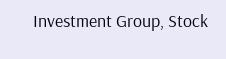Investment Group, Stock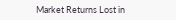Market Returns Lost in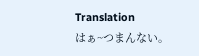Translation
はぁ~つまんない。